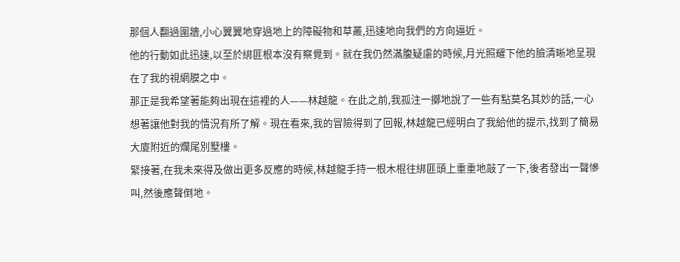那個人翻過圍牆,小心翼翼地穿過地上的障礙物和草叢,迅速地向我們的方向逼近。
他的行動如此迅速,以至於綁匪根本沒有察覺到。就在我仍然滿腹疑慮的時候,月光照耀下他的臉清晰地呈現在了我的視網膜之中。
那正是我希望著能夠出現在這裡的人——林越龍。在此之前,我孤注一擲地說了一些有點莫名其妙的話,一心想著讓他對我的情況有所了解。現在看來,我的冒險得到了回報,林越龍已經明白了我給他的提示,找到了簡易大廈附近的爛尾別墅樓。
緊接著,在我未來得及做出更多反應的時候,林越龍手持一根木棍往綁匪頭上重重地敲了一下,後者發出一聲慘叫,然後應聲倒地。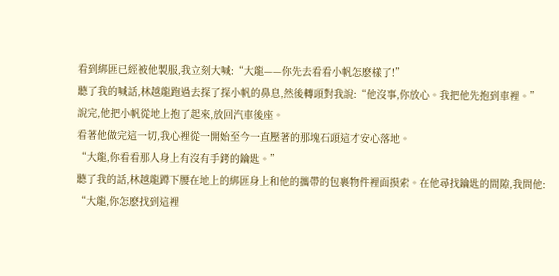看到綁匪已經被他製服,我立刻大喊:“大龍——你先去看看小帆怎麽樣了!”
聽了我的喊話,林越龍跑過去探了探小帆的鼻息,然後轉頭對我說:“他沒事,你放心。我把他先抱到車裡。”
說完,他把小帆從地上抱了起來,放回汽車後座。
看著他做完這一切,我心裡從一開始至今一直壓著的那塊石頭這才安心落地。
“大龍,你看看那人身上有沒有手銬的鑰匙。”
聽了我的話,林越龍蹲下腰在地上的綁匪身上和他的攜帶的包裹物件裡面摸索。在他尋找鑰匙的間隙,我問他:
“大龍,你怎麽找到這裡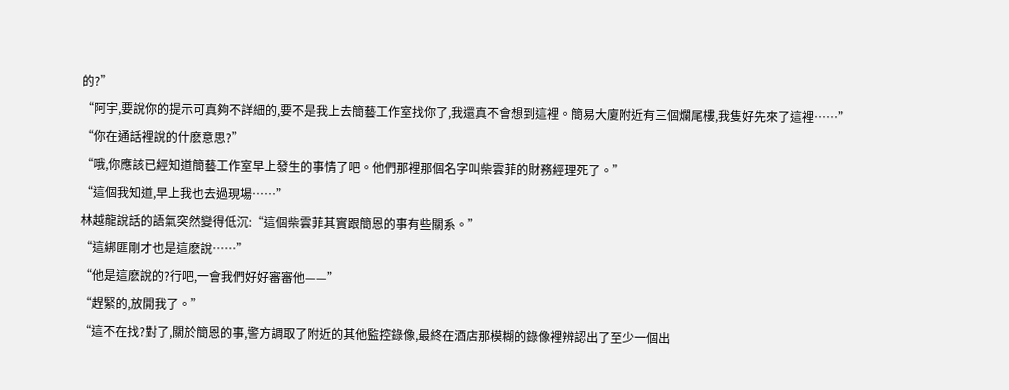的?”
“阿宇,要說你的提示可真夠不詳細的,要不是我上去簡藝工作室找你了,我還真不會想到這裡。簡易大廈附近有三個爛尾樓,我隻好先來了這裡……”
“你在通話裡說的什麽意思?”
“哦,你應該已經知道簡藝工作室早上發生的事情了吧。他們那裡那個名字叫柴雲菲的財務經理死了。”
“這個我知道,早上我也去過現場……”
林越龍說話的語氣突然變得低沉:“這個柴雲菲其實跟簡恩的事有些關系。”
“這綁匪剛才也是這麽說……”
“他是這麽說的?行吧,一會我們好好審審他——”
“趕緊的,放開我了。”
“這不在找?對了,關於簡恩的事,警方調取了附近的其他監控錄像,最終在酒店那模糊的錄像裡辨認出了至少一個出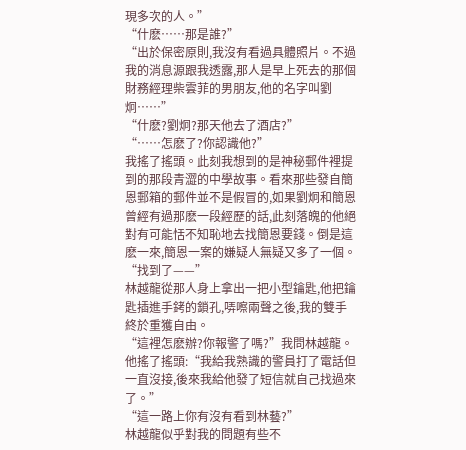現多次的人。”
“什麽……那是誰?”
“出於保密原則,我沒有看過具體照片。不過我的消息源跟我透露,那人是早上死去的那個財務經理柴雲菲的男朋友,他的名字叫劉炯……”
“什麽?劉炯?那天他去了酒店?”
“……怎麽了?你認識他?”
我搖了搖頭。此刻我想到的是神秘郵件裡提到的那段青澀的中學故事。看來那些發自簡恩郵箱的郵件並不是假冒的,如果劉炯和簡恩曾經有過那麽一段經歷的話,此刻落魄的他絕對有可能恬不知恥地去找簡恩要錢。倒是這麽一來,簡恩一案的嫌疑人無疑又多了一個。
“找到了——”
林越龍從那人身上拿出一把小型鑰匙,他把鑰匙插進手銬的鎖孔,哢嚓兩聲之後,我的雙手終於重獲自由。
“這裡怎麽辦?你報警了嗎?”我問林越龍。
他搖了搖頭:“我給我熟識的警員打了電話但一直沒接,後來我給他發了短信就自己找過來了。”
“這一路上你有沒有看到林藝?”
林越龍似乎對我的問題有些不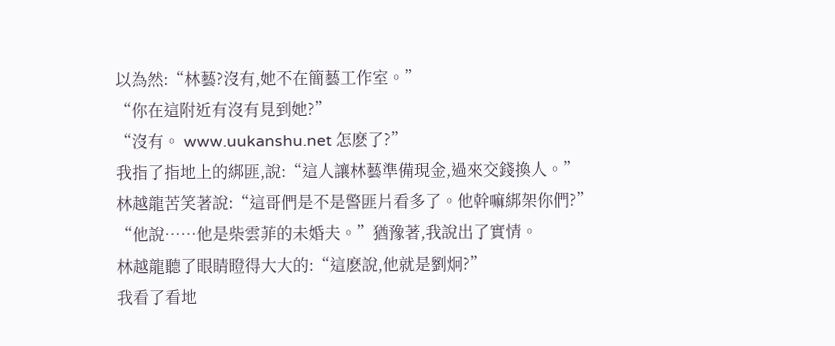以為然:“林藝?沒有,她不在簡藝工作室。”
“你在這附近有沒有見到她?”
“沒有。 www.uukanshu.net 怎麽了?”
我指了指地上的綁匪,說:“這人讓林藝準備現金,過來交錢換人。”
林越龍苦笑著說:“這哥們是不是警匪片看多了。他幹嘛綁架你們?”
“他說……他是柴雲菲的未婚夫。”猶豫著,我說出了實情。
林越龍聽了眼睛瞪得大大的:“這麽說,他就是劉炯?”
我看了看地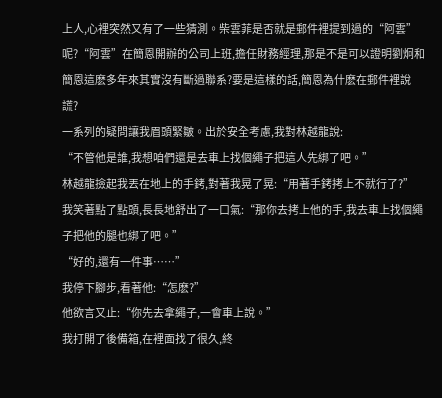上人,心裡突然又有了一些猜測。柴雲菲是否就是郵件裡提到過的“阿雲”呢?“阿雲”在簡恩開辦的公司上班,擔任財務經理,那是不是可以證明劉炯和簡恩這麽多年來其實沒有斷過聯系?要是這樣的話,簡恩為什麽在郵件裡說謊?
一系列的疑問讓我眉頭緊皺。出於安全考慮,我對林越龍說:
“不管他是誰,我想咱們還是去車上找個繩子把這人先綁了吧。”
林越龍撿起我丟在地上的手銬,對著我晃了晃:“用著手銬拷上不就行了?”
我笑著點了點頭,長長地舒出了一口氣:“那你去拷上他的手,我去車上找個繩子把他的腿也綁了吧。”
“好的,還有一件事……”
我停下腳步,看著他:“怎麽?”
他欲言又止:“你先去拿繩子,一會車上說。”
我打開了後備箱,在裡面找了很久,終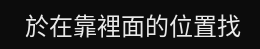於在靠裡面的位置找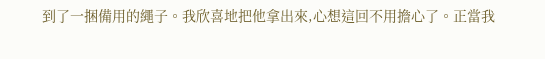到了一捆備用的繩子。我欣喜地把他拿出來,心想這回不用擔心了。正當我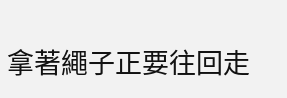拿著繩子正要往回走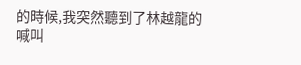的時候,我突然聽到了林越龍的喊叫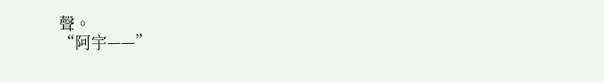聲。
“阿宇——”